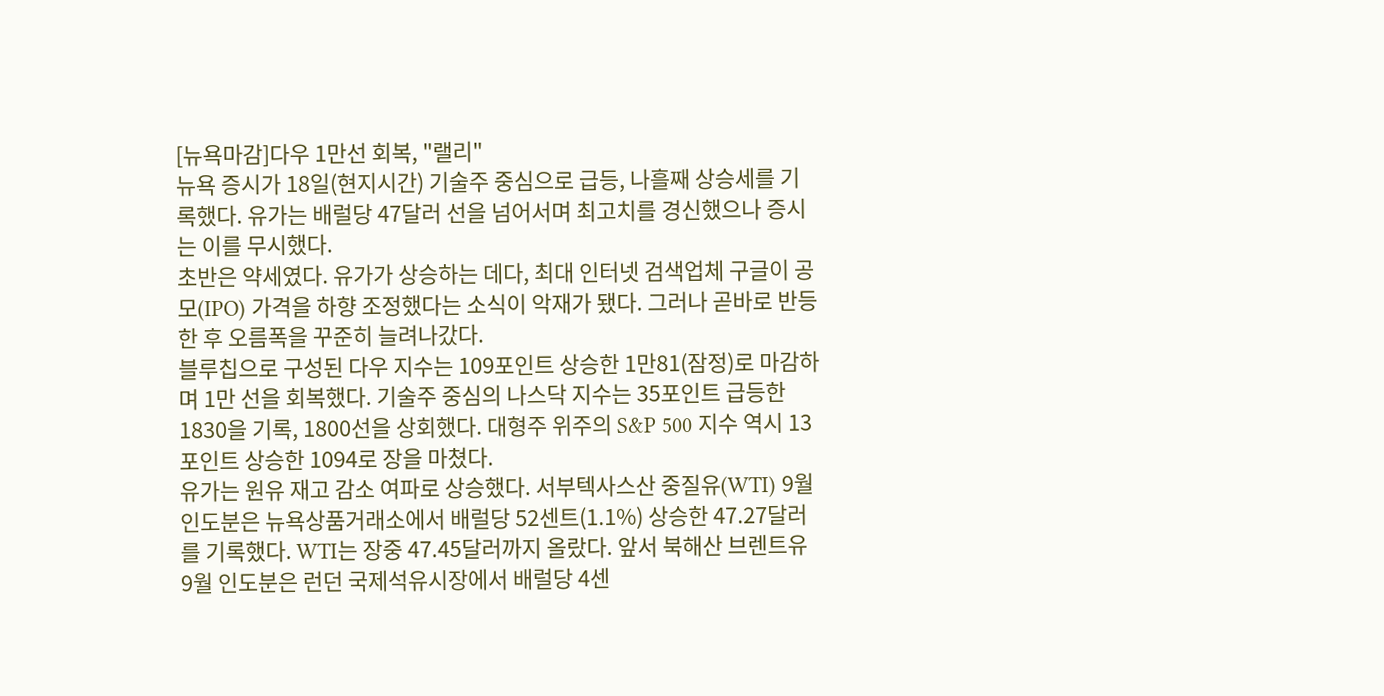[뉴욕마감]다우 1만선 회복, "랠리"
뉴욕 증시가 18일(현지시간) 기술주 중심으로 급등, 나흘째 상승세를 기록했다. 유가는 배럴당 47달러 선을 넘어서며 최고치를 경신했으나 증시는 이를 무시했다.
초반은 약세였다. 유가가 상승하는 데다, 최대 인터넷 검색업체 구글이 공모(IPO) 가격을 하향 조정했다는 소식이 악재가 됐다. 그러나 곧바로 반등한 후 오름폭을 꾸준히 늘려나갔다.
블루칩으로 구성된 다우 지수는 109포인트 상승한 1만81(잠정)로 마감하며 1만 선을 회복했다. 기술주 중심의 나스닥 지수는 35포인트 급등한 1830을 기록, 1800선을 상회했다. 대형주 위주의 S&P 500 지수 역시 13포인트 상승한 1094로 장을 마쳤다.
유가는 원유 재고 감소 여파로 상승했다. 서부텍사스산 중질유(WTI) 9월 인도분은 뉴욕상품거래소에서 배럴당 52센트(1.1%) 상승한 47.27달러를 기록했다. WTI는 장중 47.45달러까지 올랐다. 앞서 북해산 브렌트유 9월 인도분은 런던 국제석유시장에서 배럴당 4센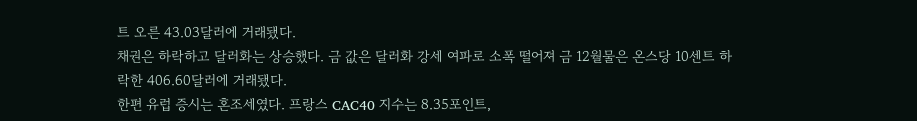트 오른 43.03달러에 거래됐다.
채권은 하락하고 달러화는 상승했다. 금 값은 달러화 강세 여파로 소폭 떨어져 금 12월물은 온스당 10센트 하락한 406.60달러에 거래됐다.
한편 유럽 증시는 혼조세였다. 프랑스 CAC40 지수는 8.35포인트,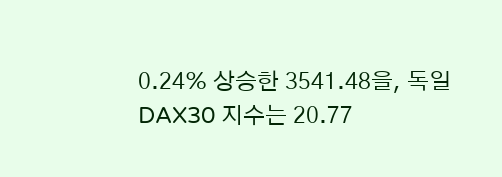0.24% 상승한 3541.48을, 독일 DAX30 지수는 20.77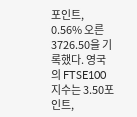포인트, 0.56% 오른 3726.50을 기록했다. 영국의 FTSE100 지수는 3.50포인트,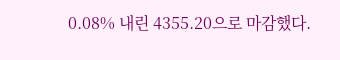0.08% 내린 4355.20으로 마감했다.